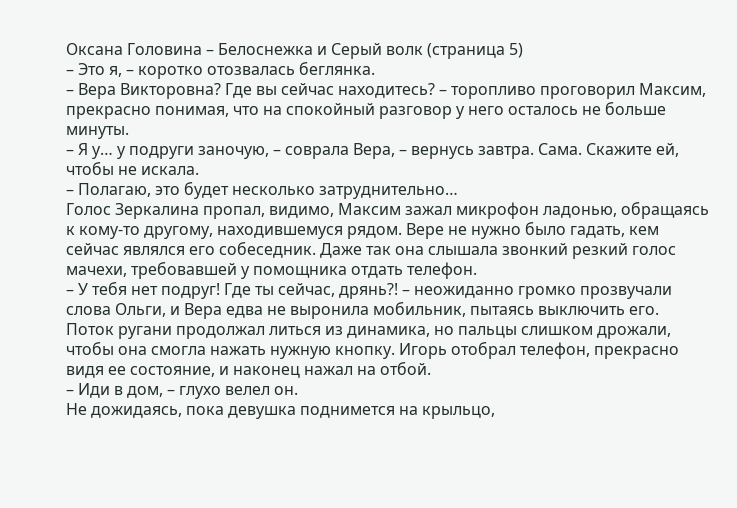Оксана Головина – Белоснежка и Серый волк (страница 5)
– Это я, – коротко отозвалась беглянка.
– Вера Викторовна? Где вы сейчас находитесь? – торопливо проговорил Максим, прекрасно понимая, что на спокойный разговор у него осталось не больше минуты.
– Я у… у подруги заночую, – соврала Вера, – вернусь завтра. Сама. Скажите ей, чтобы не искала.
– Полагаю, это будет несколько затруднительно…
Голос Зеркалина пропал, видимо, Максим зажал микрофон ладонью, обращаясь к кому-то другому, находившемуся рядом. Вере не нужно было гадать, кем сейчас являлся его собеседник. Даже так она слышала звонкий резкий голос мачехи, требовавшей у помощника отдать телефон.
– У тебя нет подруг! Где ты сейчас, дрянь?! – неожиданно громко прозвучали слова Ольги, и Вера едва не выронила мобильник, пытаясь выключить его.
Поток ругани продолжал литься из динамика, но пальцы слишком дрожали, чтобы она смогла нажать нужную кнопку. Игорь отобрал телефон, прекрасно видя ее состояние, и наконец нажал на отбой.
– Иди в дом, – глухо велел он.
Не дожидаясь, пока девушка поднимется на крыльцо,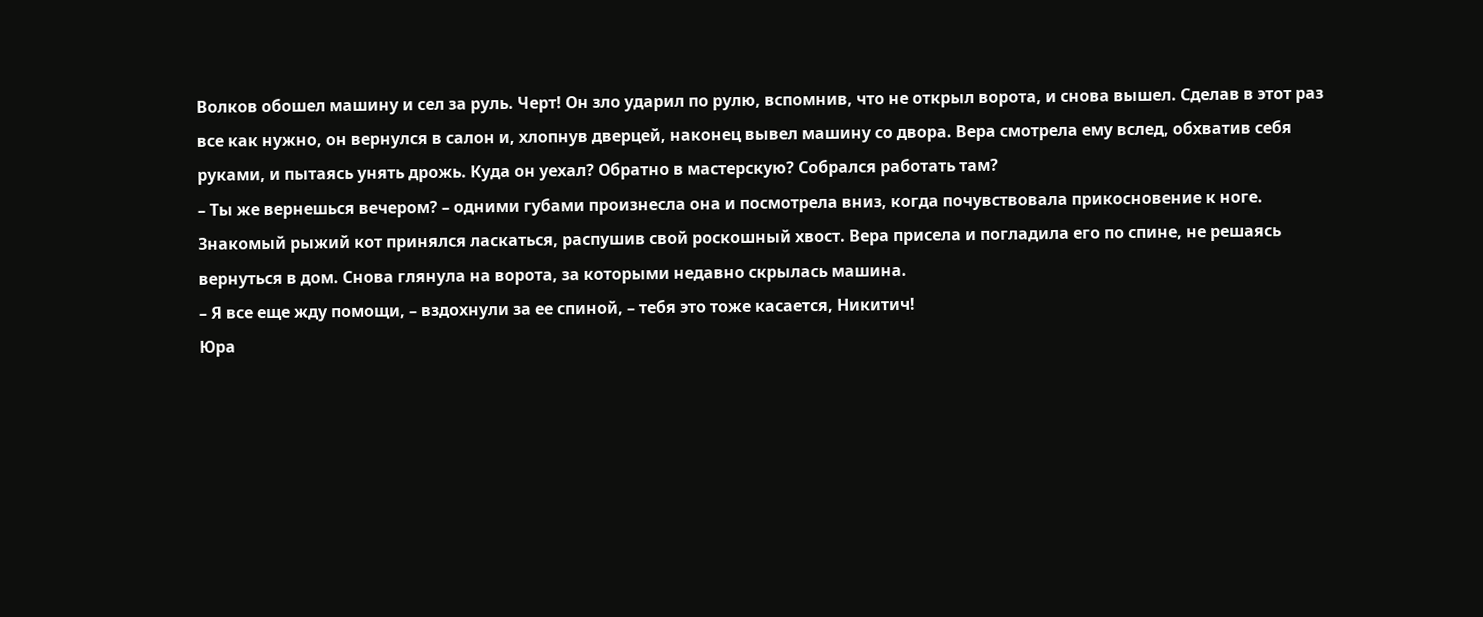Волков обошел машину и сел за руль. Черт! Он зло ударил по рулю, вспомнив, что не открыл ворота, и снова вышел. Сделав в этот раз все как нужно, он вернулся в салон и, хлопнув дверцей, наконец вывел машину со двора. Вера смотрела ему вслед, обхватив себя руками, и пытаясь унять дрожь. Куда он уехал? Обратно в мастерскую? Собрался работать там?
– Ты же вернешься вечером? – одними губами произнесла она и посмотрела вниз, когда почувствовала прикосновение к ноге.
Знакомый рыжий кот принялся ласкаться, распушив свой роскошный хвост. Вера присела и погладила его по спине, не решаясь вернуться в дом. Снова глянула на ворота, за которыми недавно скрылась машина.
– Я все еще жду помощи, – вздохнули за ее спиной, – тебя это тоже касается, Никитич!
Юра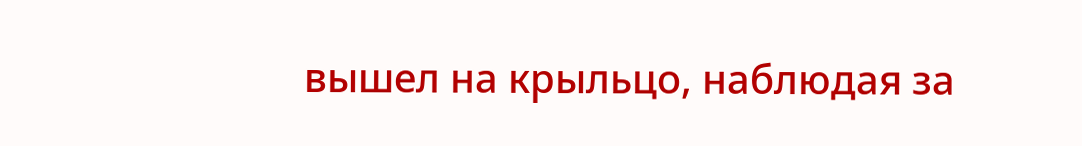вышел на крыльцо, наблюдая за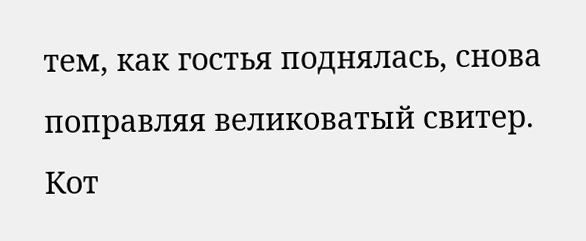тем, как гостья поднялась, снова поправляя великоватый свитер. Кот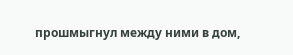прошмыгнул между ними в дом,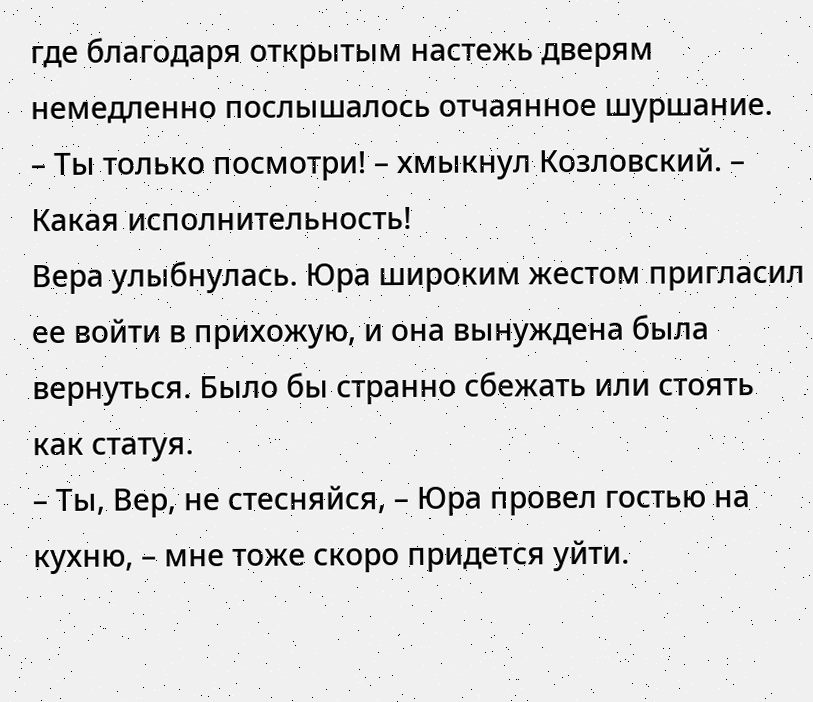где благодаря открытым настежь дверям немедленно послышалось отчаянное шуршание.
– Ты только посмотри! – хмыкнул Козловский. – Какая исполнительность!
Вера улыбнулась. Юра широким жестом пригласил ее войти в прихожую, и она вынуждена была вернуться. Было бы странно сбежать или стоять как статуя.
– Ты, Вер, не стесняйся, – Юра провел гостью на кухню, – мне тоже скоро придется уйти.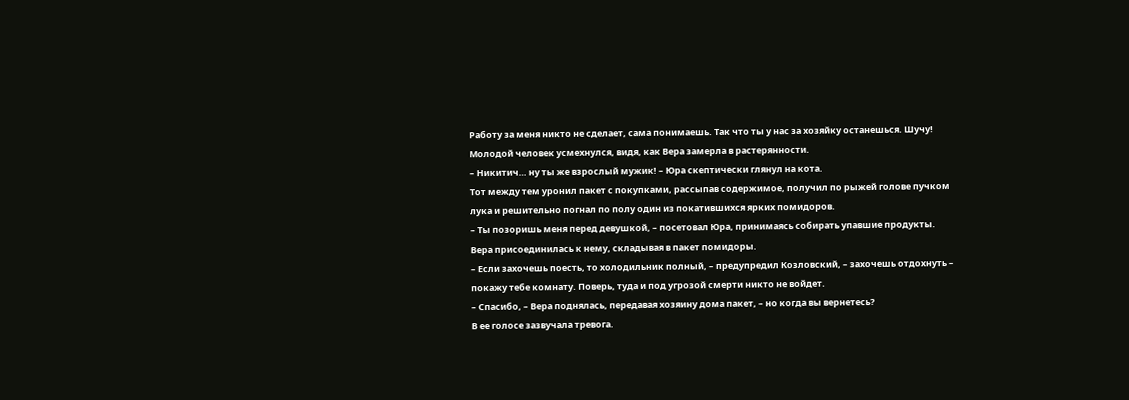Работу за меня никто не сделает, сама понимаешь. Так что ты у нас за хозяйку останешься. Шучу!
Молодой человек усмехнулся, видя, как Вера замерла в растерянности.
– Никитич… ну ты же взрослый мужик! – Юра скептически глянул на кота.
Тот между тем уронил пакет с покупками, рассыпав содержимое, получил по рыжей голове пучком лука и решительно погнал по полу один из покатившихся ярких помидоров.
– Ты позоришь меня перед девушкой, – посетовал Юра, принимаясь собирать упавшие продукты.
Вера присоединилась к нему, складывая в пакет помидоры.
– Если захочешь поесть, то холодильник полный, – предупредил Козловский, – захочешь отдохнуть – покажу тебе комнату. Поверь, туда и под угрозой смерти никто не войдет.
– Спасибо, – Вера поднялась, передавая хозяину дома пакет, – но когда вы вернетесь?
В ее голосе зазвучала тревога.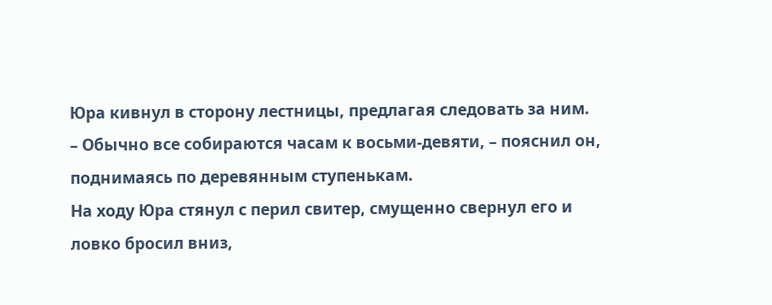Юра кивнул в сторону лестницы, предлагая следовать за ним.
– Обычно все собираются часам к восьми-девяти, – пояснил он, поднимаясь по деревянным ступенькам.
На ходу Юра стянул с перил свитер, смущенно свернул его и ловко бросил вниз,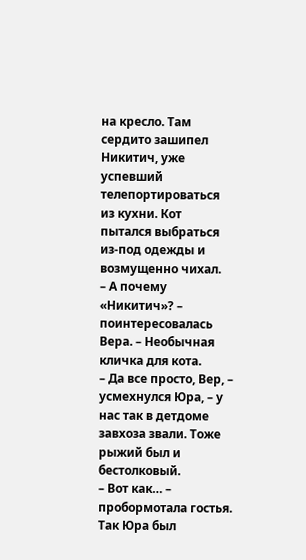на кресло. Там сердито зашипел Никитич, уже успевший телепортироваться из кухни. Кот пытался выбраться из-под одежды и возмущенно чихал.
– А почему «Никитич»? – поинтересовалась Вера. – Необычная кличка для кота.
– Да все просто, Вер, – усмехнулся Юра, – у нас так в детдоме завхоза звали. Тоже рыжий был и бестолковый.
– Вот как… – пробормотала гостья.
Так Юра был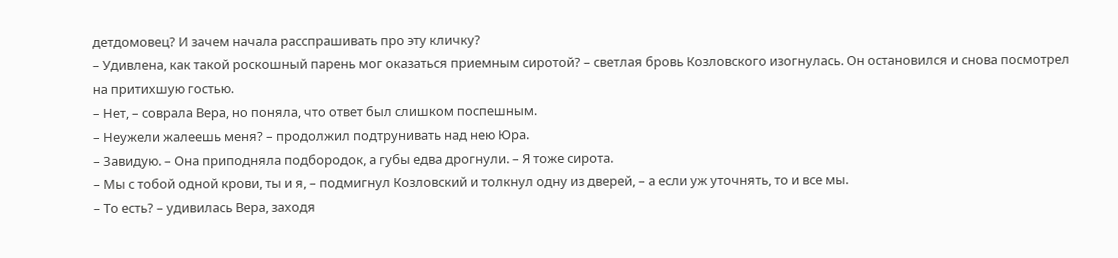детдомовец? И зачем начала расспрашивать про эту кличку?
– Удивлена, как такой роскошный парень мог оказаться приемным сиротой? – светлая бровь Козловского изогнулась. Он остановился и снова посмотрел на притихшую гостью.
– Нет, – соврала Вера, но поняла, что ответ был слишком поспешным.
– Неужели жалеешь меня? – продолжил подтрунивать над нею Юра.
– Завидую. – Она приподняла подбородок, а губы едва дрогнули. – Я тоже сирота.
– Мы с тобой одной крови, ты и я, – подмигнул Козловский и толкнул одну из дверей, – а если уж уточнять, то и все мы.
– То есть? – удивилась Вера, заходя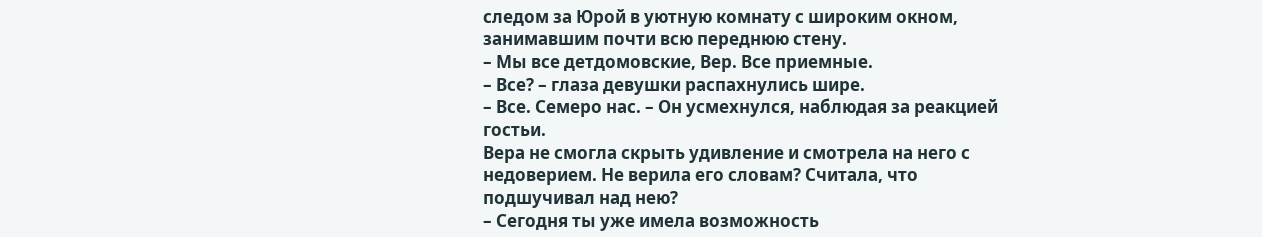следом за Юрой в уютную комнату с широким окном, занимавшим почти всю переднюю стену.
– Мы все детдомовские, Вер. Все приемные.
– Все? – глаза девушки распахнулись шире.
– Все. Семеро нас. – Он усмехнулся, наблюдая за реакцией гостьи.
Вера не смогла скрыть удивление и смотрела на него с недоверием. Не верила его словам? Считала, что подшучивал над нею?
– Сегодня ты уже имела возможность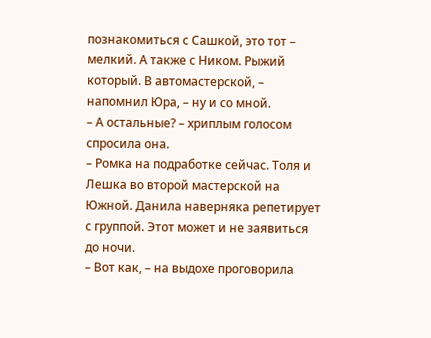познакомиться с Сашкой, это тот – мелкий. А также с Ником. Рыжий который. В автомастерской, – напомнил Юра, – ну и со мной.
– А остальные? – хриплым голосом спросила она.
– Ромка на подработке сейчас. Толя и Лешка во второй мастерской на Южной. Данила наверняка репетирует с группой. Этот может и не заявиться до ночи.
– Вот как, – на выдохе проговорила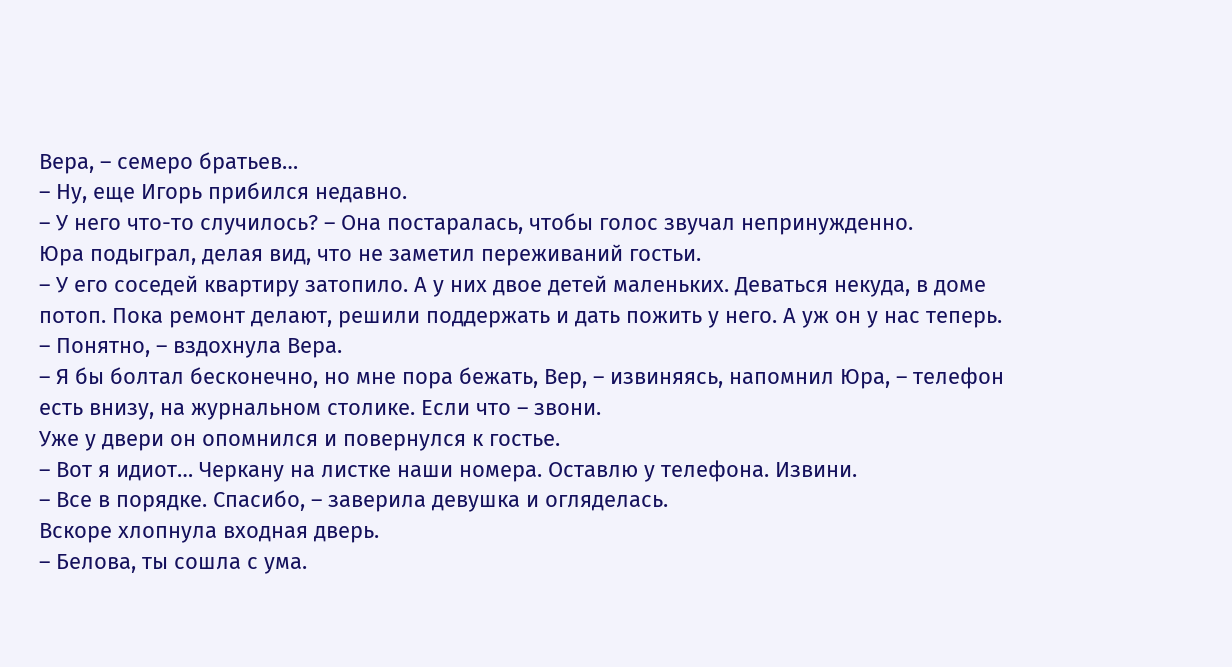Вера, – семеро братьев…
– Ну, еще Игорь прибился недавно.
– У него что-то случилось? – Она постаралась, чтобы голос звучал непринужденно.
Юра подыграл, делая вид, что не заметил переживаний гостьи.
– У его соседей квартиру затопило. А у них двое детей маленьких. Деваться некуда, в доме потоп. Пока ремонт делают, решили поддержать и дать пожить у него. А уж он у нас теперь.
– Понятно, – вздохнула Вера.
– Я бы болтал бесконечно, но мне пора бежать, Вер, – извиняясь, напомнил Юра, – телефон есть внизу, на журнальном столике. Если что – звони.
Уже у двери он опомнился и повернулся к гостье.
– Вот я идиот… Черкану на листке наши номера. Оставлю у телефона. Извини.
– Все в порядке. Спасибо, – заверила девушка и огляделась.
Вскоре хлопнула входная дверь.
– Белова, ты сошла с ума.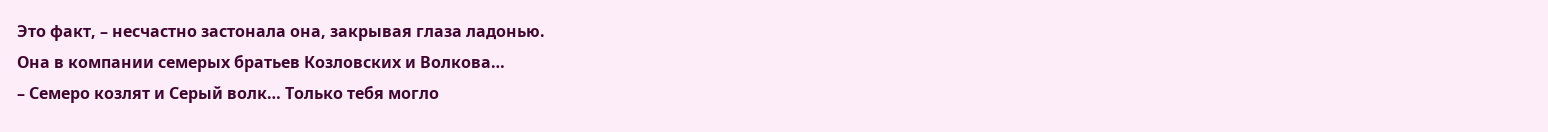Это факт, – несчастно застонала она, закрывая глаза ладонью.
Она в компании семерых братьев Козловских и Волкова…
– Семеро козлят и Серый волк… Только тебя могло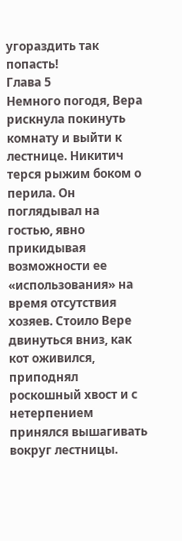угораздить так попасть!
Глава 5
Немного погодя, Вера рискнула покинуть комнату и выйти к лестнице. Никитич терся рыжим боком о перила. Он поглядывал на гостью, явно прикидывая возможности ее «использования» на время отсутствия хозяев. Стоило Вере двинуться вниз, как кот оживился, приподнял роскошный хвост и с нетерпением принялся вышагивать вокруг лестницы.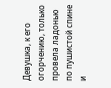Девушка, к его огорчению, только провела ладонью по пушистой спине и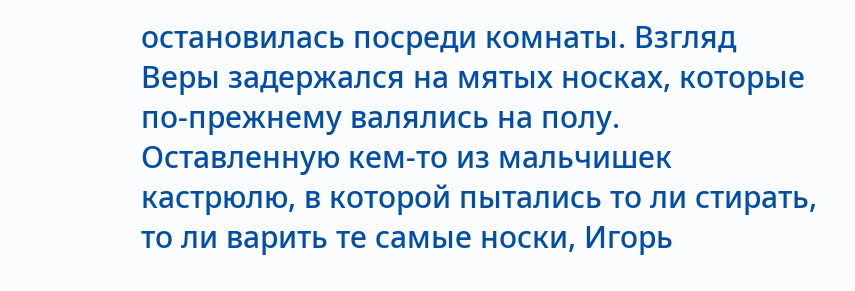остановилась посреди комнаты. Взгляд Веры задержался на мятых носках, которые по-прежнему валялись на полу. Оставленную кем-то из мальчишек кастрюлю, в которой пытались то ли стирать, то ли варить те самые носки, Игорь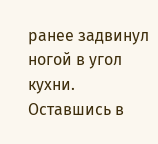ранее задвинул ногой в угол кухни.
Оставшись в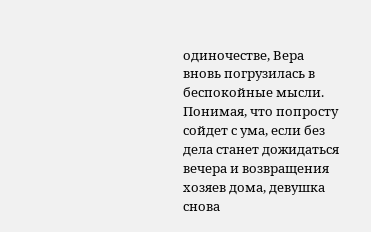одиночестве, Вера вновь погрузилась в беспокойные мысли. Понимая, что попросту сойдет с ума, если без дела станет дожидаться вечера и возвращения хозяев дома, девушка снова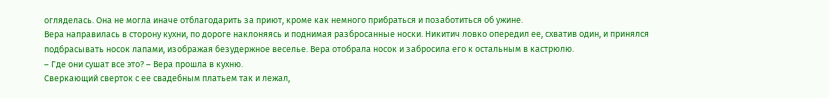огляделась. Она не могла иначе отблагодарить за приют, кроме как немного прибраться и позаботиться об ужине.
Вера направилась в сторону кухни, по дороге наклоняясь и поднимая разбросанные носки. Никитич ловко опередил ее, схватив один, и принялся подбрасывать носок лапами, изображая безудержное веселье. Вера отобрала носок и забросила его к остальным в кастрюлю.
– Где они сушат все это? – Вера прошла в кухню.
Сверкающий сверток с ее свадебным платьем так и лежал,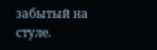забытый на стуле.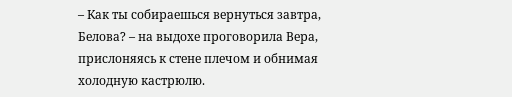– Как ты собираешься вернуться завтра, Белова? – на выдохе проговорила Вера, прислоняясь к стене плечом и обнимая холодную кастрюлю.